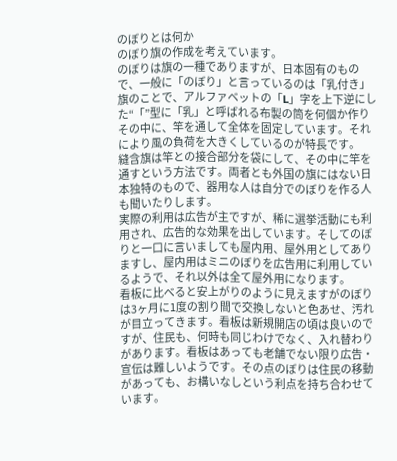のぼりとは何か
のぼり旗の作成を考えています。
のぼりは旗の一種でありますが、日本固有のもので、一般に「のぼり」と言っているのは「乳付き」旗のことで、アルファベットの「L」字を上下逆にした“「”型に「乳」と呼ばれる布製の筒を何個か作りその中に、竿を通して全体を固定しています。それにより風の負荷を大きくしているのが特長です。
縫含旗は竿との接合部分を袋にして、その中に竿を通すという方法です。両者とも外国の旗にはない日本独特のもので、器用な人は自分でのぼりを作る人も聞いたりします。
実際の利用は広告が主ですが、稀に選挙活動にも利用され、広告的な効果を出しています。そしてのぼりと一口に言いましても屋内用、屋外用としてありますし、屋内用はミニのぼりを広告用に利用しているようで、それ以外は全て屋外用になります。
看板に比べると安上がりのように見えますがのぼりは3ヶ月に1度の割り間で交換しないと色あせ、汚れが目立ってきます。看板は新規開店の頃は良いのですが、住民も、何時も同じわけでなく、入れ替わりがあります。看板はあっても老舗でない限り広告・宣伝は難しいようです。その点のぼりは住民の移動があっても、お構いなしという利点を持ち合わせています。